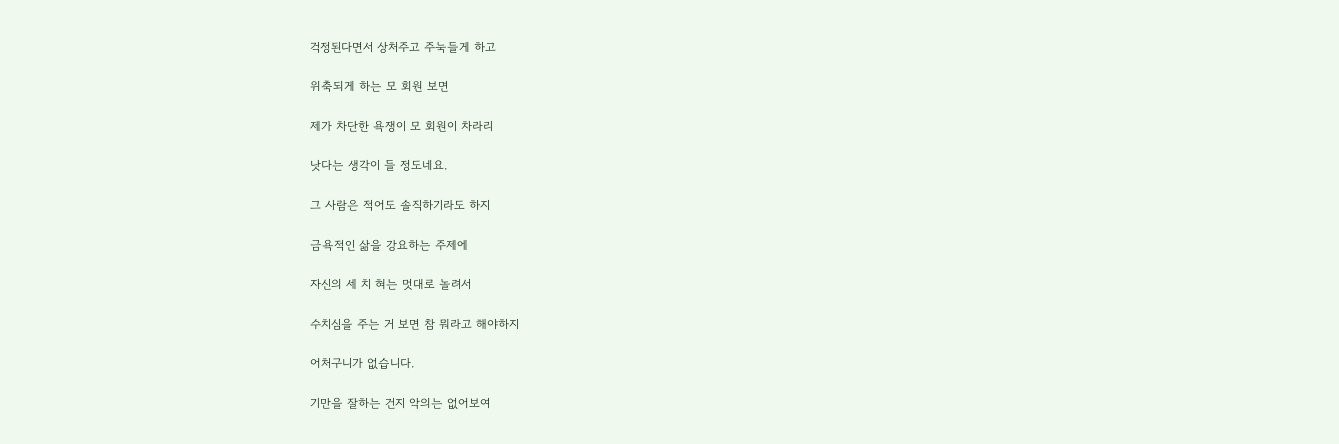걱정된다면서 상처주고 주눅들게 하고

위축되게 하는 모 회원 보면

제가 차단한 욕쟁이 모 회원이 차라리

낫다는 생각이 들 정도네요.

그 사람은 적어도 솔직하기라도 하지

금욕적인 삶을 강요하는 주제에

자신의 세 치 혀는 멋대로 놀려서

수치심을 주는 거 보면 참 뭐라고 해야하지

어처구니가 없습니다.

기만을 잘하는 건지 악의는 없어보여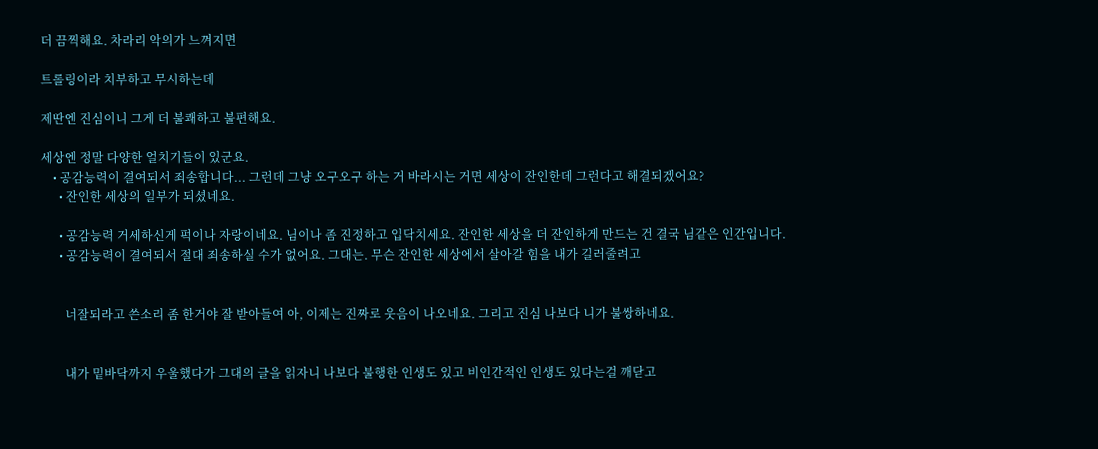더 끔찍해요. 차라리 악의가 느껴지면

트롤링이라 치부하고 무시하는데

제딴엔 진심이니 그게 더 불쾌하고 불편해요.

세상엔 정말 다양한 얼치기들이 있군요.
    • 공감능력이 결여되서 죄송합니다... 그런데 그냥 오구오구 하는 거 바라시는 거면 세상이 잔인한데 그런다고 해결되겠어요?
      • 잔인한 세상의 일부가 되셨네요.

      • 공감능력 거세하신게 퍽이나 자랑이네요. 님이나 좀 진정하고 입닥치세요. 잔인한 세상을 더 잔인하게 만드는 건 결국 님같은 인간입니다.
      • 공감능력이 결여되서 절대 죄송하실 수가 없어요. 그대는. 무슨 잔인한 세상에서 살아갈 힘을 내가 길러줄려고


        너잘되라고 쓴소리 좀 한거야 잘 받아들여 아, 이제는 진짜로 웃음이 나오네요. 그리고 진심 나보다 니가 불쌍하네요.


        내가 밑바닥까지 우울했다가 그대의 글을 읽자니 나보다 불행한 인생도 있고 비인간적인 인생도 있다는걸 깨닫고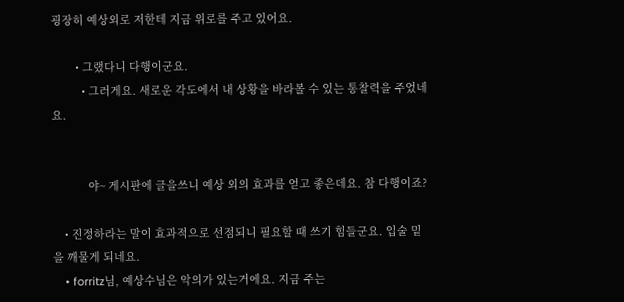굉장히 예상외로 저한테 지금 위로를 주고 있어요.

        • 그랬다니 다행이군요.
          • 그러게요. 새로운 각도에서 내 상황을 바라볼 수 있는 통찰력을 주었네요.


            야~ 게시판에 글을쓰니 예상 외의 효과를 얻고 좋은데요. 참 다행이죠?

    • 진정하라는 말이 효과적으로 선점되니 필요할 때 쓰기 힘들군요. 입술 밑을 깨물게 되네요.
    • forritz님, 예상수님은 악의가 있는거에요. 지금 주는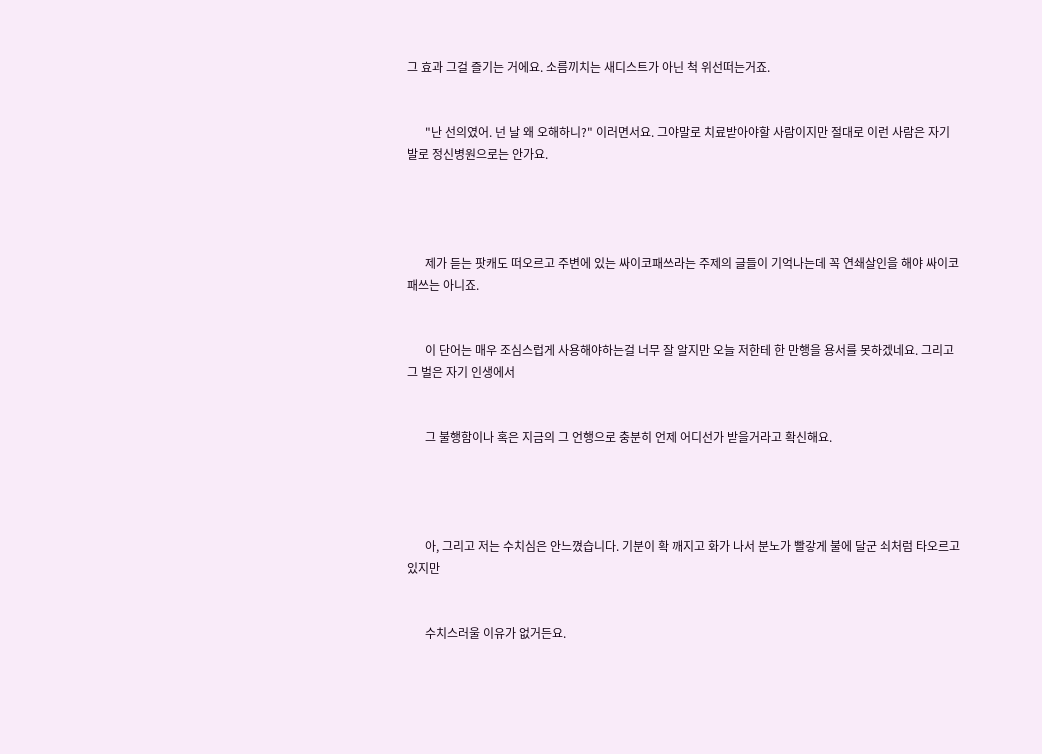그 효과 그걸 즐기는 거에요. 소름끼치는 새디스트가 아닌 척 위선떠는거죠.


      "난 선의였어. 넌 날 왜 오해하니?" 이러면서요. 그야말로 치료받아야할 사람이지만 절대로 이런 사람은 자기 발로 정신병원으로는 안가요.




      제가 듣는 팟캐도 떠오르고 주변에 있는 싸이코패쓰라는 주제의 글들이 기억나는데 꼭 연쇄살인을 해야 싸이코패쓰는 아니죠.


      이 단어는 매우 조심스럽게 사용해야하는걸 너무 잘 알지만 오늘 저한테 한 만행을 용서를 못하겠네요. 그리고 그 벌은 자기 인생에서


      그 불행함이나 혹은 지금의 그 언행으로 충분히 언제 어디선가 받을거라고 확신해요.




      아, 그리고 저는 수치심은 안느꼈습니다. 기분이 확 깨지고 화가 나서 분노가 빨갛게 불에 달군 쇠처럼 타오르고 있지만


      수치스러울 이유가 없거든요.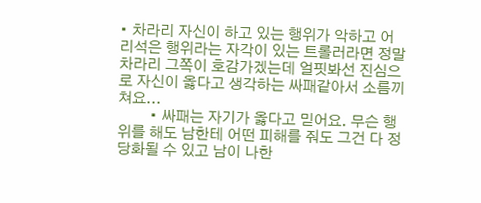• 차라리 자신이 하고 있는 행위가 악하고 어리석은 행위라는 자각이 있는 트롤러라면 정말 차라리 그쪽이 호감가겠는데 얼핏봐선 진심으로 자신이 옳다고 생각하는 싸패같아서 소름끼쳐요...
        • 싸패는 자기가 옳다고 믿어요. 무슨 행위를 해도 남한테 어떤 피해를 줘도 그건 다 정당화될 수 있고 남이 나한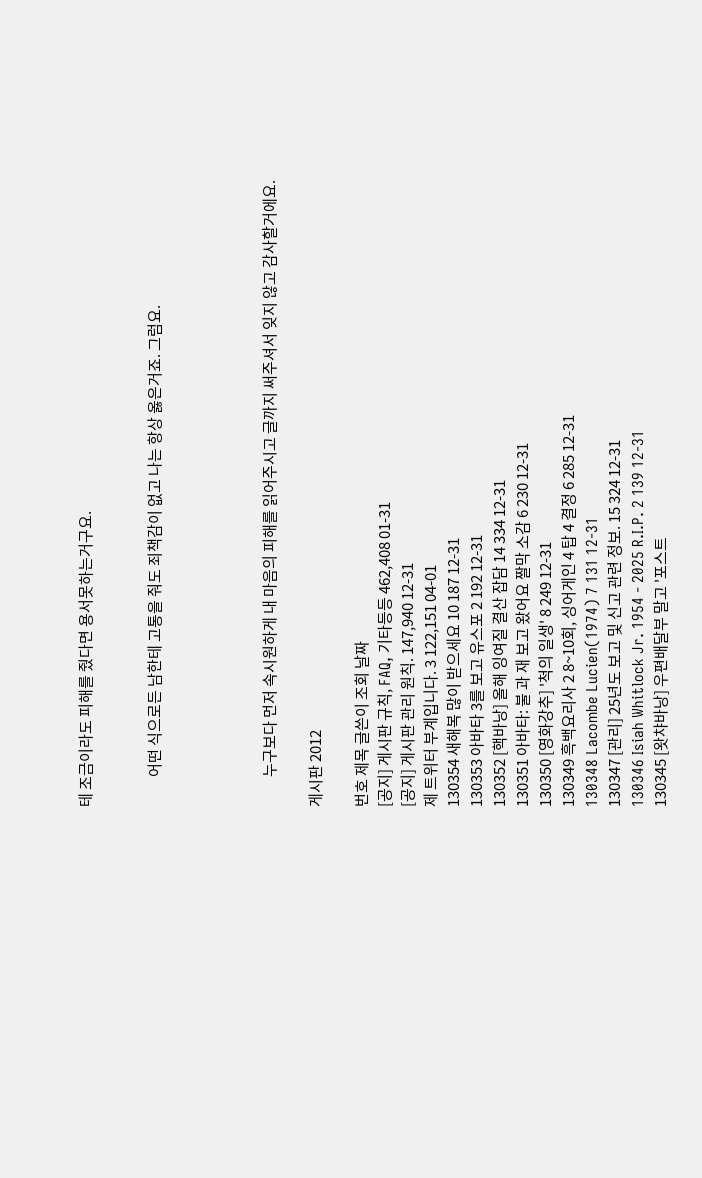테 조금이라도 피해를 줬다면 용서못하는거구요.


          어떤 식으로든 남한테 고통을 줘도 죄책감이 없고 나는 항상 옳은거죠. 그럼요.




          누구보다 먼저 속시원하게 내 마음의 피해를 읽어주시고 글까지 써주셔서 잊지 않고 감사할거에요.

게시판 2012

번호 제목 글쓴이 조회 날짜
[공지] 게시판 규칙, FAQ, 기타등등 462,408 01-31
[공지] 게시판 관리 원칙. 147,940 12-31
제 트위터 부계입니다. 3 122,151 04-01
130354 새해복 많이 받으세요 10 187 12-31
130353 아바타 3를 보고 유스포 2 192 12-31
130352 [핵바낭] 올해 잉여질 결산 잡담 14 334 12-31
130351 아바타: 불 과 재 보고 왔어요 짤막 소감 6 230 12-31
130350 [영화강추] '척의 일생' 8 249 12-31
130349 흑백요리사 2 8~10회, 싱어게인 4 탑 4 결정 6 285 12-31
130348 Lacombe Lucien(1974) 7 131 12-31
130347 [관리] 25년도 보고 및 신고 관련 정보. 15 324 12-31
130346 Isiah Whitlock Jr. 1954 - 2025 R.I.P. 2 139 12-31
130345 [왓챠바낭] 우편배달부 말고 '포스트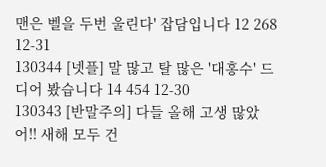맨은 벨을 두번 울린다' 잡담입니다 12 268 12-31
130344 [넷플] 말 많고 탈 많은 '대홍수' 드디어 봤습니다 14 454 12-30
130343 [반말주의] 다들 올해 고생 많았어!! 새해 모두 건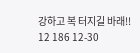강하고 복 터지길 바래!! 12 186 12-30